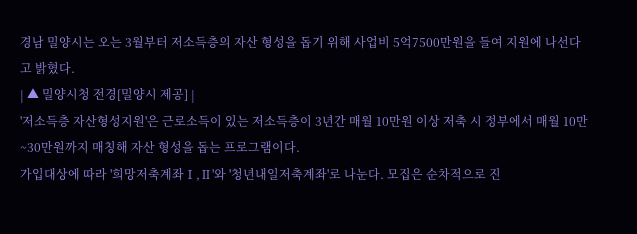경남 밀양시는 오는 3월부터 저소득층의 자산 형성을 돕기 위해 사업비 5억7500만원을 들여 지원에 나선다고 밝혔다.
| ▲ 밀양시청 전경[밀양시 제공] |
'저소득층 자산형성지원'은 근로소득이 있는 저소득층이 3년간 매월 10만원 이상 저축 시 정부에서 매월 10만~30만원까지 매칭해 자산 형성을 돕는 프로그램이다.
가입대상에 따라 '희망저축계좌Ⅰ,Ⅱ'와 '청년내일저축계좌'로 나눈다. 모집은 순차적으로 진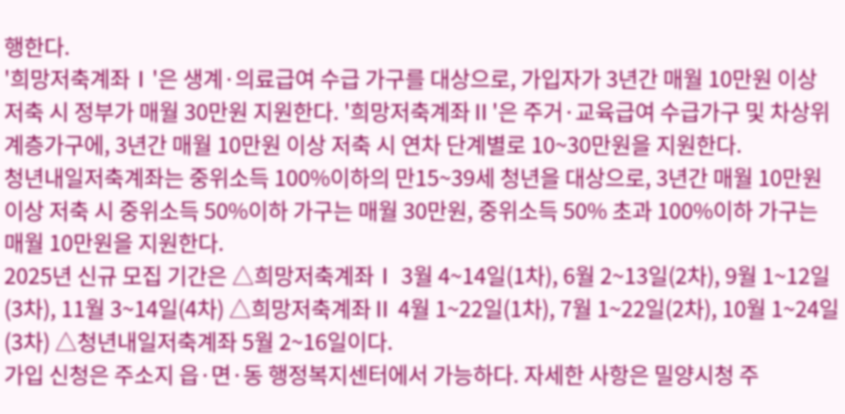행한다.
'희망저축계좌Ⅰ'은 생계·의료급여 수급 가구를 대상으로, 가입자가 3년간 매월 10만원 이상 저축 시 정부가 매월 30만원 지원한다. '희망저축계좌Ⅱ'은 주거·교육급여 수급가구 및 차상위계층가구에, 3년간 매월 10만원 이상 저축 시 연차 단계별로 10~30만원을 지원한다.
청년내일저축계좌는 중위소득 100%이하의 만15~39세 청년을 대상으로, 3년간 매월 10만원 이상 저축 시 중위소득 50%이하 가구는 매월 30만원, 중위소득 50% 초과 100%이하 가구는 매월 10만원을 지원한다.
2025년 신규 모집 기간은 △희망저축계좌Ⅰ 3월 4~14일(1차), 6월 2~13일(2차), 9월 1~12일(3차), 11월 3~14일(4차) △희망저축계좌Ⅱ 4월 1~22일(1차), 7월 1~22일(2차), 10월 1~24일(3차) △청년내일저축계좌 5월 2~16일이다.
가입 신청은 주소지 읍·면·동 행정복지센터에서 가능하다. 자세한 사항은 밀양시청 주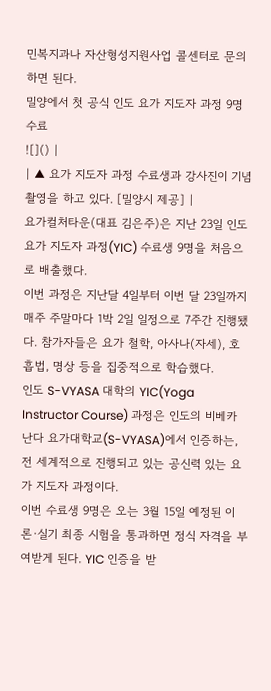민복지과나 자산형성지원사업 콜센터로 문의하면 된다.
밀양에서 첫 공식 인도 요가 지도자 과정 9명 수료
![]() |
| ▲ 요가 지도자 과정 수료생과 강사진이 기념촬영을 하고 있다. [밀양시 제공] |
요가컬처타운(대표 김은주)은 지난 23일 인도 요가 지도자 과정(YIC) 수료생 9명을 처음으로 배출했다.
이번 과정은 지난달 4일부터 이번 달 23일까지 매주 주말마다 1박 2일 일정으로 7주간 진행됐다. 참가자들은 요가 철학, 아사나(자세), 호흡법, 명상 등을 집중적으로 학습했다.
인도 S-VYASA 대학의 YIC(Yoga Instructor Course) 과정은 인도의 비베카난다 요가대학교(S-VYASA)에서 인증하는, 전 세계적으로 진행되고 있는 공신력 있는 요가 지도자 과정이다.
이번 수료생 9명은 오는 3월 15일 예정된 이론·실기 최종 시험을 통과하면 정식 자격을 부여받게 된다. YIC 인증을 받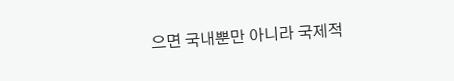으면 국내뿐만 아니라 국제적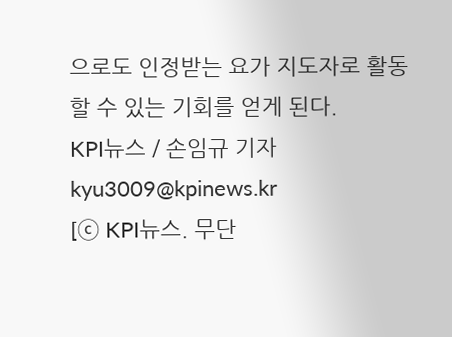으로도 인정받는 요가 지도자로 활동할 수 있는 기회를 얻게 된다.
KPI뉴스 / 손임규 기자 kyu3009@kpinews.kr
[ⓒ KPI뉴스. 무단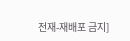전재-재배포 금지]